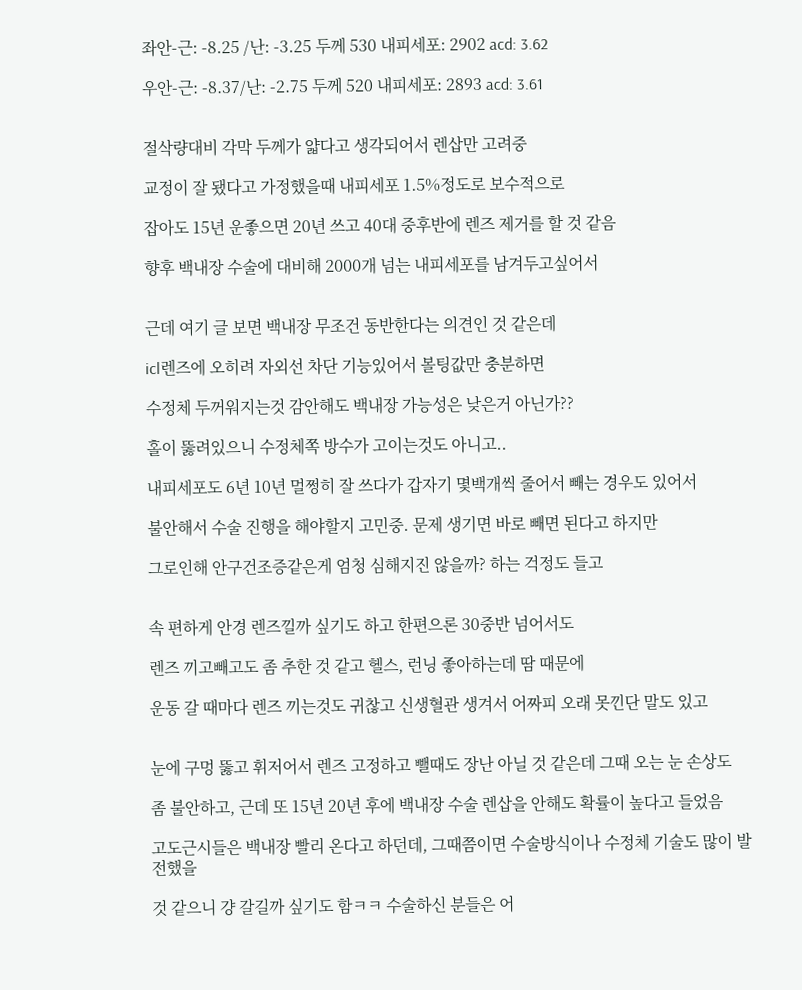좌안-근: -8.25 /난: -3.25 두께 530 내피세포: 2902 acd: 3.62

우안-근: -8.37/난: -2.75 두께 520 내피세포: 2893 acd: 3.61


절삭량대비 각막 두께가 얇다고 생각되어서 렌삽만 고려중

교정이 잘 됐다고 가정했을때 내피세포 1.5%정도로 보수적으로

잡아도 15년 운좋으면 20년 쓰고 40대 중후반에 렌즈 제거를 할 것 같음

향후 백내장 수술에 대비해 2000개 넘는 내피세포를 남겨두고싶어서


근데 여기 글 보면 백내장 무조건 동반한다는 의견인 것 같은데

icl렌즈에 오히려 자외선 차단 기능있어서 볼팅값만 충분하면

수정체 두꺼워지는것 감안해도 백내장 가능성은 낮은거 아닌가??

홀이 뚫려있으니 수정체쪽 방수가 고이는것도 아니고..

내피세포도 6년 10년 멀쩡히 잘 쓰다가 갑자기 몇백개씩 줄어서 빼는 경우도 있어서

불안해서 수술 진행을 해야할지 고민중. 문제 생기면 바로 빼면 된다고 하지만

그로인해 안구건조증같은게 엄청 심해지진 않을까? 하는 걱정도 들고


속 편하게 안경 렌즈낄까 싶기도 하고 한편으론 30중반 넘어서도

렌즈 끼고빼고도 좀 추한 것 같고 헬스, 런닝 좋아하는데 땀 때문에

운동 갈 때마다 렌즈 끼는것도 귀찮고 신생혈관 생겨서 어짜피 오래 못낀단 말도 있고


눈에 구멍 뚫고 휘저어서 렌즈 고정하고 뺄때도 장난 아닐 것 같은데 그때 오는 눈 손상도

좀 불안하고, 근데 또 15년 20년 후에 백내장 수술 렌삽을 안해도 확률이 높다고 들었음

고도근시들은 백내장 빨리 온다고 하던데, 그때쯤이면 수술방식이나 수정체 기술도 많이 발전했을

것 같으니 걍 갈길까 싶기도 함ㅋㅋ 수술하신 분들은 어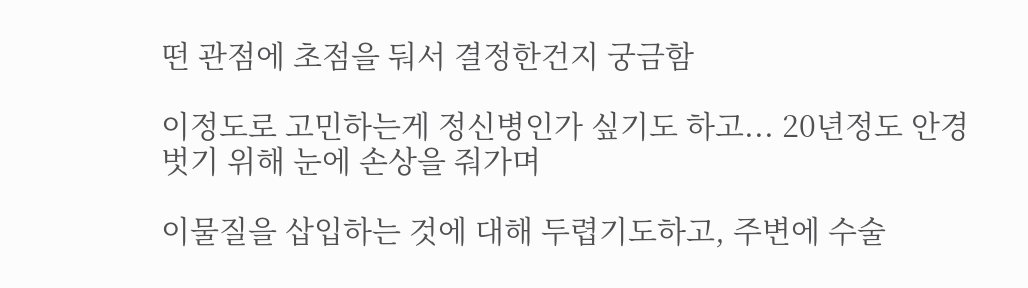떤 관점에 초점을 둬서 결정한건지 궁금함

이정도로 고민하는게 정신병인가 싶기도 하고... 20년정도 안경 벗기 위해 눈에 손상을 줘가며

이물질을 삽입하는 것에 대해 두렵기도하고, 주변에 수술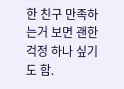한 친구 만족하는거 보면 괜한 걱정 하나 싶기도 함.